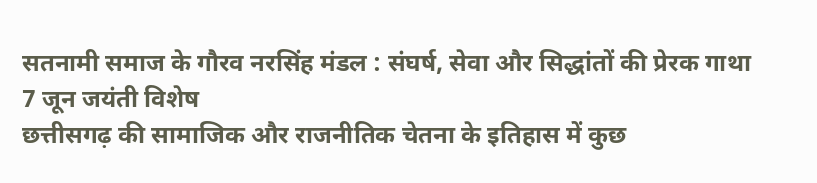सतनामी समाज के गौरव नरसिंह मंडल : संघर्ष, सेवा और सिद्धांतों की प्रेरक गाथा
7 जून जयंती विशेष
छत्तीसगढ़ की सामाजिक और राजनीतिक चेतना के इतिहास में कुछ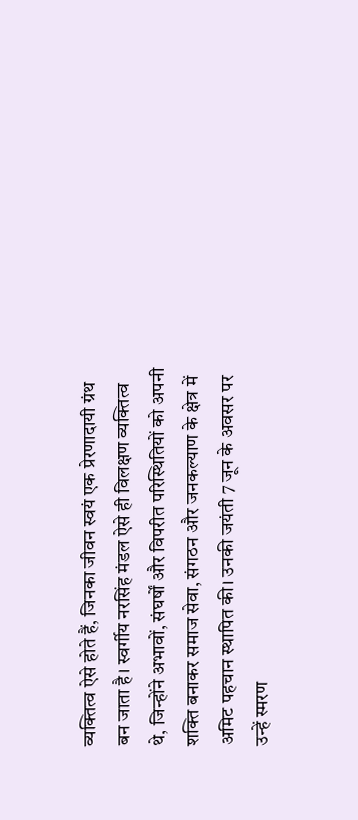व्यक्तित्व ऐसे होते हैं, जिनका जीवन स्वयं एक प्रेरणादायी ग्रंथ बन जाता है। स्वर्गीय नरसिंह मंडल ऐसे ही विलक्षण व्यक्तित्व थे, जिन्होंने अभावों, संघर्षों और विपरीत परिस्थितियों को अपनी शक्ति बनाकर समाज सेवा, संगठन और जनकल्याण के क्षेत्र में अमिट पहचान स्थापित की। उनकी जयंती 7 जून के अवसर पर उन्हें स्मरण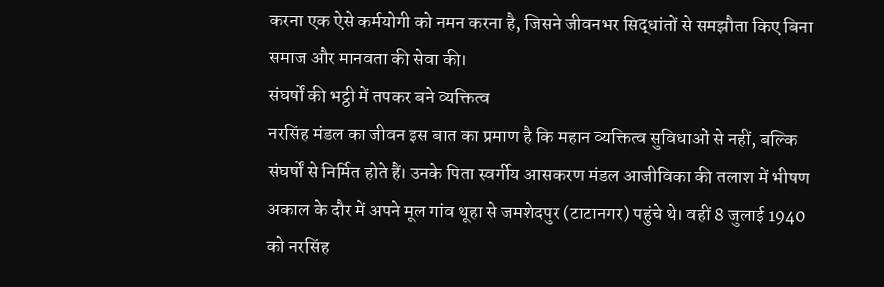करना एक ऐसे कर्मयोगी को नमन करना है, जिसने जीवनभर सिद्धांतों से समझौता किए बिना समाज और मानवता की सेवा की।
संघर्षों की भट्ठी में तपकर बने व्यक्तित्व
नरसिंह मंडल का जीवन इस बात का प्रमाण है कि महान व्यक्तित्व सुविधाओं से नहीं, बल्कि संघर्षों से निर्मित होते हैं। उनके पिता स्वर्गीय आसकरण मंडल आजीविका की तलाश में भीषण अकाल के दौर में अपने मूल गांव थूहा से जमशेदपुर (टाटानगर) पहुंचे थे। वहीं 8 जुलाई 1940 को नरसिंह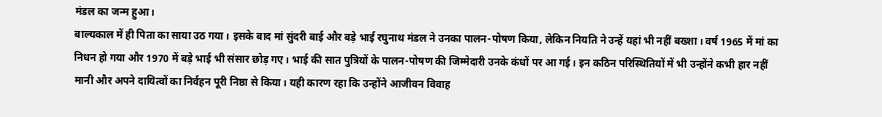मंडल का जन्म हुआ।
बाल्यकाल में ही पिता का साया उठ गया। इसके बाद मां सुंदरी बाई और बड़े भाई रघुनाथ मंडल ने उनका पालन-पोषण किया, लेकिन नियति ने उन्हें यहां भी नहीं बख्शा। वर्ष 1965 में मां का निधन हो गया और 1970 में बड़े भाई भी संसार छोड़ गए। भाई की सात पुत्रियों के पालन-पोषण की जिम्मेदारी उनके कंधों पर आ गई। इन कठिन परिस्थितियों में भी उन्होंने कभी हार नहीं मानी और अपने दायित्वों का निर्वहन पूरी निष्ठा से किया। यही कारण रहा कि उन्होंने आजीवन विवाह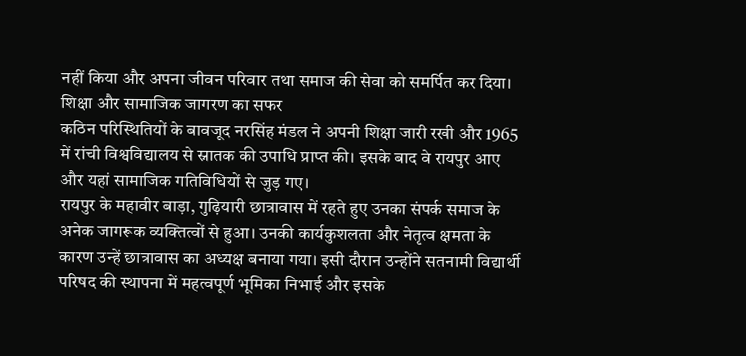नहीं किया और अपना जीवन परिवार तथा समाज की सेवा को समर्पित कर दिया।
शिक्षा और सामाजिक जागरण का सफर
कठिन परिस्थितियों के बावजूद नरसिंह मंडल ने अपनी शिक्षा जारी रखी और 1965 में रांची विश्वविद्यालय से स्नातक की उपाधि प्राप्त की। इसके बाद वे रायपुर आए और यहां सामाजिक गतिविधियों से जुड़ गए।
रायपुर के महावीर बाड़ा, गुढ़ियारी छात्रावास में रहते हुए उनका संपर्क समाज के अनेक जागरूक व्यक्तित्वों से हुआ। उनकी कार्यकुशलता और नेतृत्व क्षमता के कारण उन्हें छात्रावास का अध्यक्ष बनाया गया। इसी दौरान उन्होंने सतनामी विद्यार्थी परिषद की स्थापना में महत्वपूर्ण भूमिका निभाई और इसके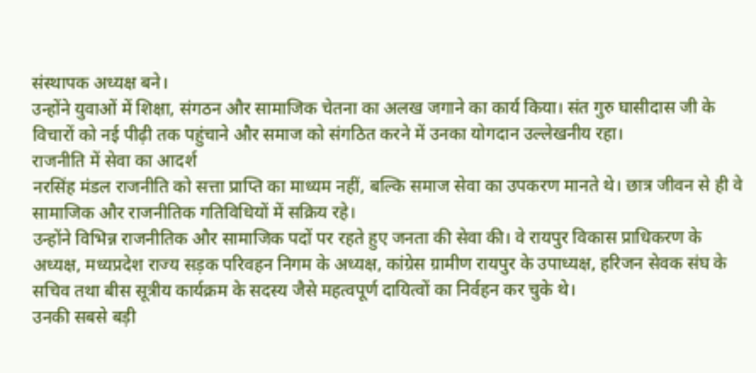संस्थापक अध्यक्ष बने।
उन्होंने युवाओं में शिक्षा, संगठन और सामाजिक चेतना का अलख जगाने का कार्य किया। संत गुरु घासीदास जी के विचारों को नई पीढ़ी तक पहुंचाने और समाज को संगठित करने में उनका योगदान उल्लेखनीय रहा।
राजनीति में सेवा का आदर्श
नरसिंह मंडल राजनीति को सत्ता प्राप्ति का माध्यम नहीं, बल्कि समाज सेवा का उपकरण मानते थे। छात्र जीवन से ही वे सामाजिक और राजनीतिक गतिविधियों में सक्रिय रहे।
उन्होंने विभिन्न राजनीतिक और सामाजिक पदों पर रहते हुए जनता की सेवा की। वे रायपुर विकास प्राधिकरण के अध्यक्ष, मध्यप्रदेश राज्य सड़क परिवहन निगम के अध्यक्ष, कांग्रेस ग्रामीण रायपुर के उपाध्यक्ष, हरिजन सेवक संघ के सचिव तथा बीस सूत्रीय कार्यक्रम के सदस्य जैसे महत्वपूर्ण दायित्वों का निर्वहन कर चुके थे।
उनकी सबसे बड़ी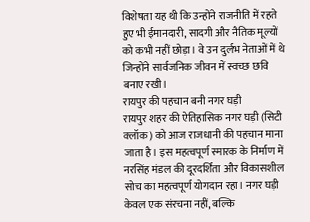विशेषता यह थी कि उन्होंने राजनीति में रहते हुए भी ईमानदारी, सादगी और नैतिक मूल्यों को कभी नहीं छोड़ा। वे उन दुर्लभ नेताओं में थे जिन्होंने सार्वजनिक जीवन में स्वच्छ छवि बनाए रखी।
रायपुर की पहचान बनी नगर घड़ी
रायपुर शहर की ऐतिहासिक नगर घड़ी (सिटी क्लॉक) को आज राजधानी की पहचान माना जाता है। इस महत्वपूर्ण स्मारक के निर्माण में नरसिंह मंडल की दूरदर्शिता और विकासशील सोच का महत्वपूर्ण योगदान रहा। नगर घड़ी केवल एक संरचना नहीं, बल्कि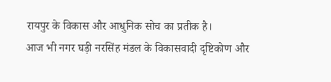रायपुर के विकास और आधुनिक सोच का प्रतीक है।
आज भी नगर घड़ी नरसिंह मंडल के विकासवादी दृष्टिकोण और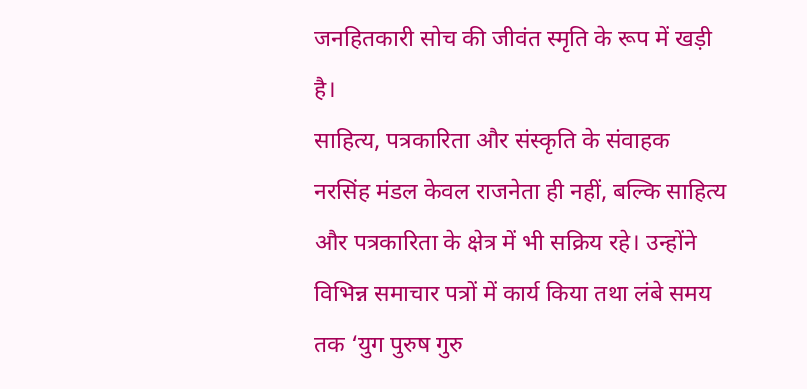जनहितकारी सोच की जीवंत स्मृति के रूप में खड़ी है।
साहित्य, पत्रकारिता और संस्कृति के संवाहक
नरसिंह मंडल केवल राजनेता ही नहीं, बल्कि साहित्य और पत्रकारिता के क्षेत्र में भी सक्रिय रहे। उन्होंने विभिन्न समाचार पत्रों में कार्य किया तथा लंबे समय तक ‘युग पुरुष गुरु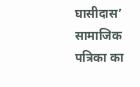घासीदास’ सामाजिक पत्रिका का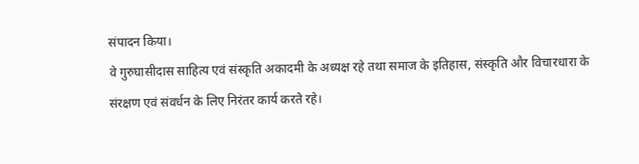संपादन किया।
वे गुरुघासीदास साहित्य एवं संस्कृति अकादमी के अध्यक्ष रहे तथा समाज के इतिहास, संस्कृति और विचारधारा के संरक्षण एवं संवर्धन के लिए निरंतर कार्य करते रहे।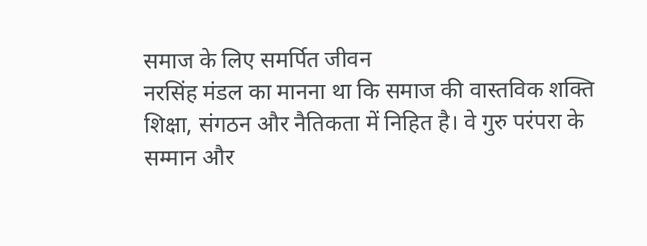समाज के लिए समर्पित जीवन
नरसिंह मंडल का मानना था कि समाज की वास्तविक शक्ति शिक्षा, संगठन और नैतिकता में निहित है। वे गुरु परंपरा के सम्मान और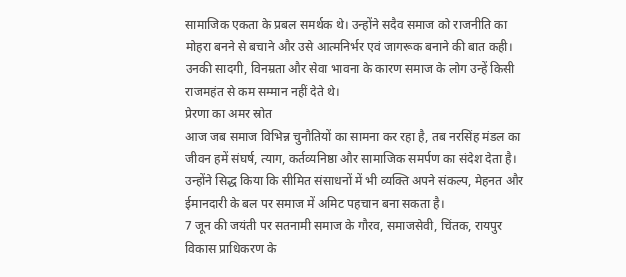सामाजिक एकता के प्रबल समर्थक थे। उन्होंने सदैव समाज को राजनीति का मोहरा बनने से बचाने और उसे आत्मनिर्भर एवं जागरूक बनाने की बात कही।
उनकी सादगी, विनम्रता और सेवा भावना के कारण समाज के लोग उन्हें किसी राजमहंत से कम सम्मान नहीं देते थे।
प्रेरणा का अमर स्रोत
आज जब समाज विभिन्न चुनौतियों का सामना कर रहा है, तब नरसिंह मंडल का जीवन हमें संघर्ष, त्याग, कर्तव्यनिष्ठा और सामाजिक समर्पण का संदेश देता है। उन्होंने सिद्ध किया कि सीमित संसाधनों में भी व्यक्ति अपने संकल्प, मेहनत और ईमानदारी के बल पर समाज में अमिट पहचान बना सकता है।
7 जून की जयंती पर सतनामी समाज के गौरव, समाजसेवी, चिंतक, रायपुर विकास प्राधिकरण के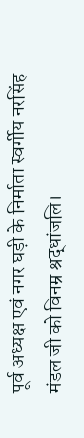पूर्व अध्यक्ष एवं नगर घड़ी के निर्माता स्वर्गीय नरसिंह मंडल जी को विनम्र श्रद्धांजलि।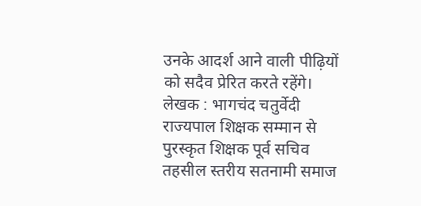उनके आदर्श आने वाली पीढ़ियों को सदैव प्रेरित करते रहेंगे।
लेखक : भागचंद चतुर्वेदी
राज्यपाल शिक्षक सम्मान से पुरस्कृत शिक्षक पूर्व सचिव तहसील स्तरीय सतनामी समाज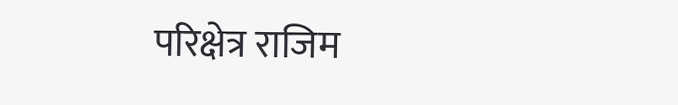परिक्षेत्र राजिम